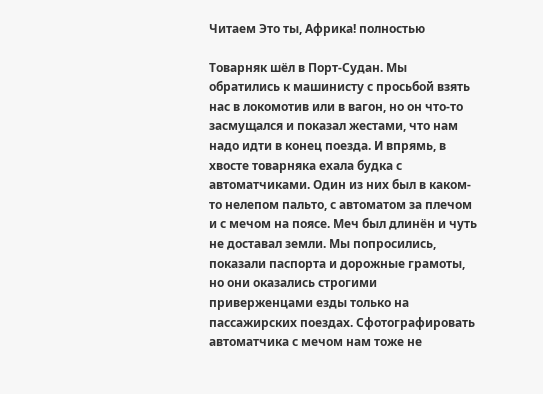Читаем Это ты, Африка! полностью

Товарняк шёл в Порт-Судан. Мы обратились к машинисту с просьбой взять нас в локомотив или в вагон, но он что-то засмущался и показал жестами, что нам надо идти в конец поезда. И впрямь, в хвосте товарняка ехала будка с автоматчиками. Один из них был в каком-то нелепом пальто, с автоматом за плечом и с мечом на поясе. Меч был длинён и чуть не доставал земли. Мы попросились, показали паспорта и дорожные грамоты, но они оказались строгими приверженцами езды только на пассажирских поездах. Сфотографировать автоматчика с мечом нам тоже не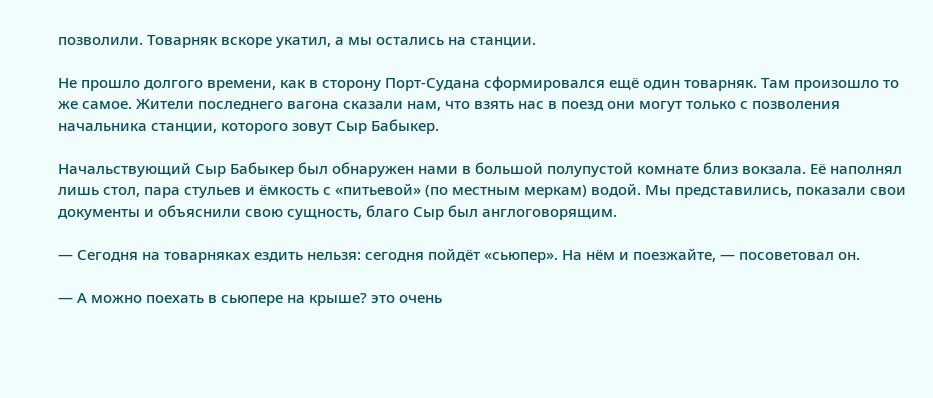позволили. Товарняк вскоре укатил, а мы остались на станции.

Не прошло долгого времени, как в сторону Порт-Судана сформировался ещё один товарняк. Там произошло то же самое. Жители последнего вагона сказали нам, что взять нас в поезд они могут только с позволения начальника станции, которого зовут Сыр Бабыкер.

Начальствующий Сыр Бабыкер был обнаружен нами в большой полупустой комнате близ вокзала. Её наполнял лишь стол, пара стульев и ёмкость с «питьевой» (по местным меркам) водой. Мы представились, показали свои документы и объяснили свою сущность, благо Сыр был англоговорящим.

— Сегодня на товарняках ездить нельзя: сегодня пойдёт «сьюпер». На нём и поезжайте, — посоветовал он.

— А можно поехать в сьюпере на крыше? это очень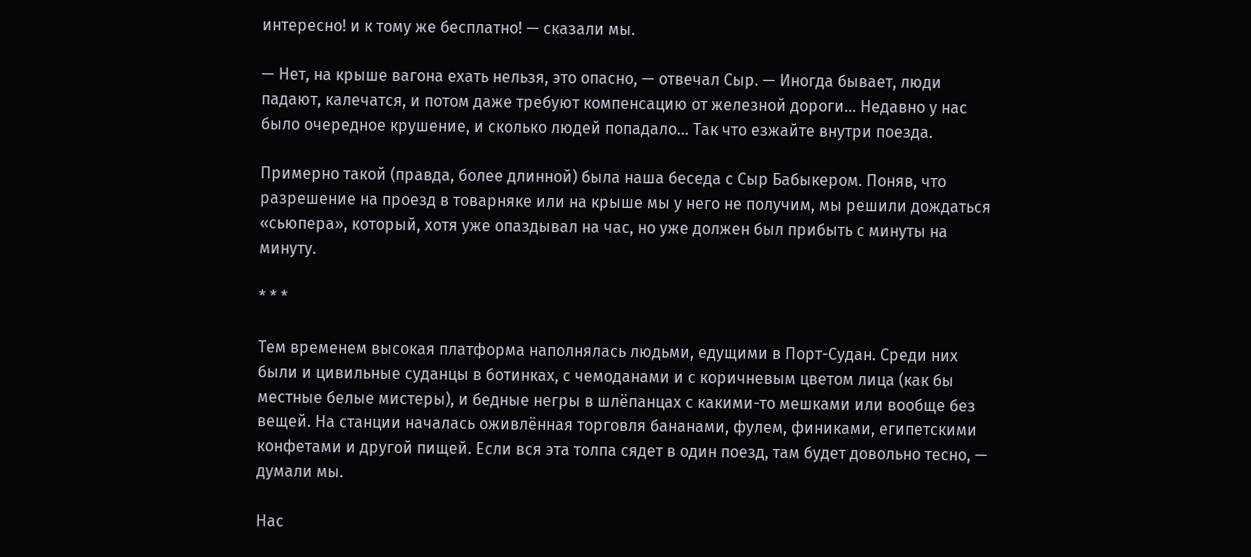интересно! и к тому же бесплатно! — сказали мы.

— Нет, на крыше вагона ехать нельзя, это опасно, — отвечал Сыр. — Иногда бывает, люди падают, калечатся, и потом даже требуют компенсацию от железной дороги… Недавно у нас было очередное крушение, и сколько людей попадало… Так что езжайте внутри поезда.

Примерно такой (правда, более длинной) была наша беседа с Сыр Бабыкером. Поняв, что разрешение на проезд в товарняке или на крыше мы у него не получим, мы решили дождаться «сьюпера», который, хотя уже опаздывал на час, но уже должен был прибыть с минуты на минуту.

* * *

Тем временем высокая платформа наполнялась людьми, едущими в Порт-Судан. Среди них были и цивильные суданцы в ботинках, с чемоданами и с коричневым цветом лица (как бы местные белые мистеры), и бедные негры в шлёпанцах с какими-то мешками или вообще без вещей. На станции началась оживлённая торговля бананами, фулем, финиками, египетскими конфетами и другой пищей. Если вся эта толпа сядет в один поезд, там будет довольно тесно, — думали мы.

Нас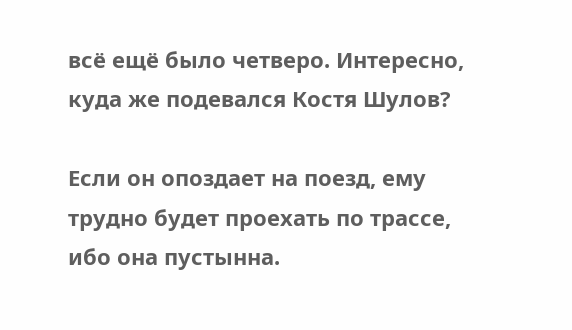всё ещё было четверо. Интересно, куда же подевался Костя Шулов?

Если он опоздает на поезд, ему трудно будет проехать по трассе, ибо она пустынна.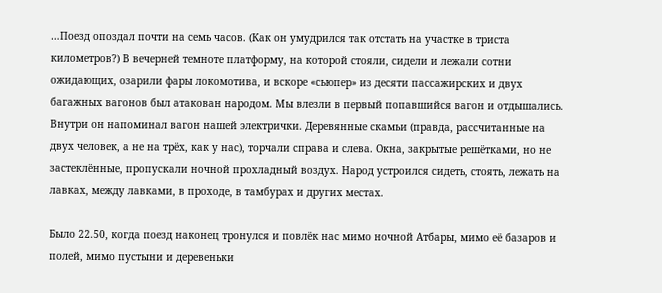…Поезд опоздал почти на семь часов. (Как он умудрился так отстать на участке в триста километров?) В вечерней темноте платформу, на которой стояли, сидели и лежали сотни ожидающих, озарили фары локомотива, и вскоре «сьюпер» из десяти пассажирских и двух багажных вагонов был атакован народом. Мы влезли в первый попавшийся вагон и отдышались. Внутри он напоминал вагон нашей электрички. Деревянные скамьи (правда, рассчитанные на двух человек, а не на трёх, как у нас), торчали справа и слева. Окна, закрытые решётками, но не застеклённые, пропускали ночной прохладный воздух. Народ устроился сидеть, стоять, лежать на лавках, между лавками, в проходе, в тамбурах и других местах.

Было 22.50, когда поезд наконец тронулся и повлёк нас мимо ночной Атбары, мимо её базаров и полей, мимо пустыни и деревеньки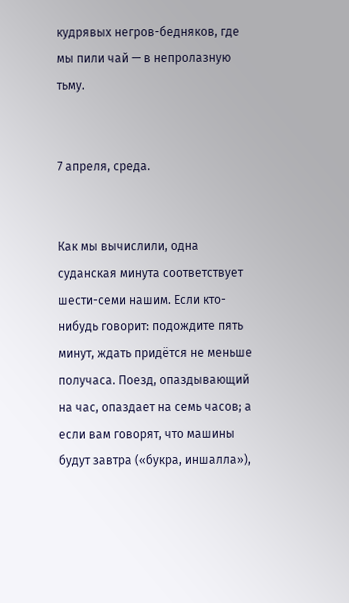кудрявых негров-бедняков, где мы пили чай — в непролазную тьму.


7 апреля, среда.


Как мы вычислили, одна суданская минута соответствует шести-семи нашим. Если кто-нибудь говорит: подождите пять минут, ждать придётся не меньше получаса. Поезд, опаздывающий на час, опаздает на семь часов; а если вам говорят, что машины будут завтра («букра, иншалла»),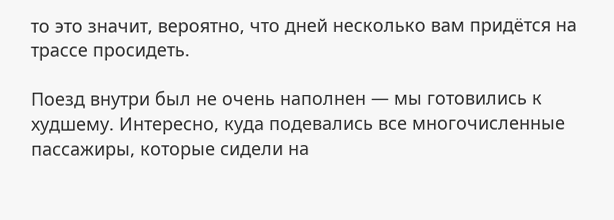то это значит, вероятно, что дней несколько вам придётся на трассе просидеть.

Поезд внутри был не очень наполнен — мы готовились к худшему. Интересно, куда подевались все многочисленные пассажиры, которые сидели на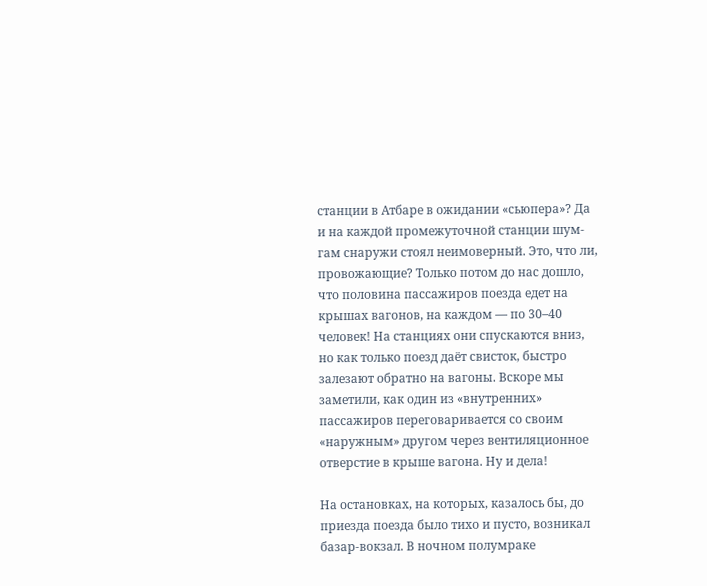станции в Атбаре в ожидании «сьюпера»? Да и на каждой промежуточной станции шум-гам снаружи стоял неимоверный. Это, что ли, провожающие? Только потом до нас дошло, что половина пассажиров поезда едет на крышах вагонов, на каждом — по 30–40 человек! На станциях они спускаются вниз, но как только поезд даёт свисток, быстро залезают обратно на вагоны. Вскоре мы заметили, как один из «внутренних» пассажиров переговаривается со своим «наружным» другом через вентиляционное отверстие в крыше вагона. Ну и дела!

На остановках, на которых, казалось бы, до приезда поезда было тихо и пусто, возникал базар-вокзал. В ночном полумраке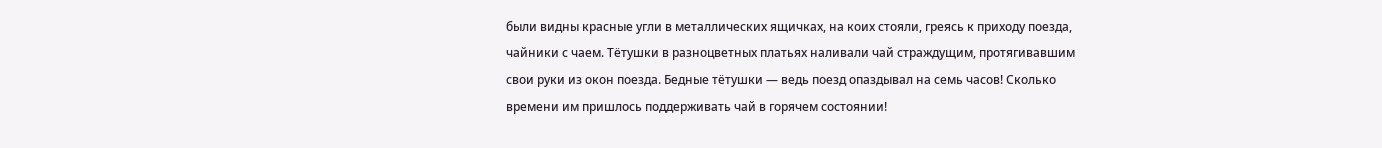были видны красные угли в металлических ящичках, на коих стояли, греясь к приходу поезда, чайники с чаем. Тётушки в разноцветных платьях наливали чай страждущим, протягивавшим свои руки из окон поезда. Бедные тётушки — ведь поезд опаздывал на семь часов! Сколько времени им пришлось поддерживать чай в горячем состоянии!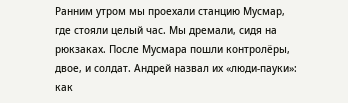Ранним утром мы проехали станцию Мусмар, где стояли целый час. Мы дремали, сидя на рюкзаках. После Мусмара пошли контролёры, двое, и солдат. Андрей назвал их «люди-пауки»: как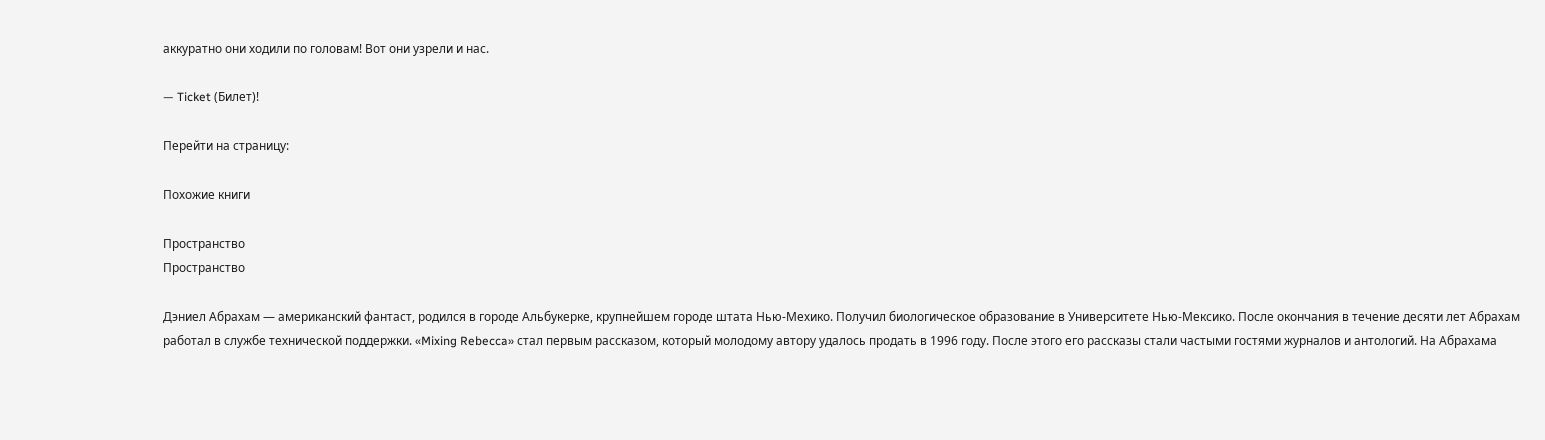аккуратно они ходили по головам! Вот они узрели и нас.

— Ticket (Билет)!

Перейти на страницу:

Похожие книги

Пространство
Пространство

Дэниел Абрахам — американский фантаст, родился в городе Альбукерке, крупнейшем городе штата Нью-Мехико. Получил биологическое образование в Университете Нью-Мексико. После окончания в течение десяти лет Абрахам работал в службе технической поддержки. «Mixing Rebecca» стал первым рассказом, который молодому автору удалось продать в 1996 году. После этого его рассказы стали частыми гостями журналов и антологий. На Абрахама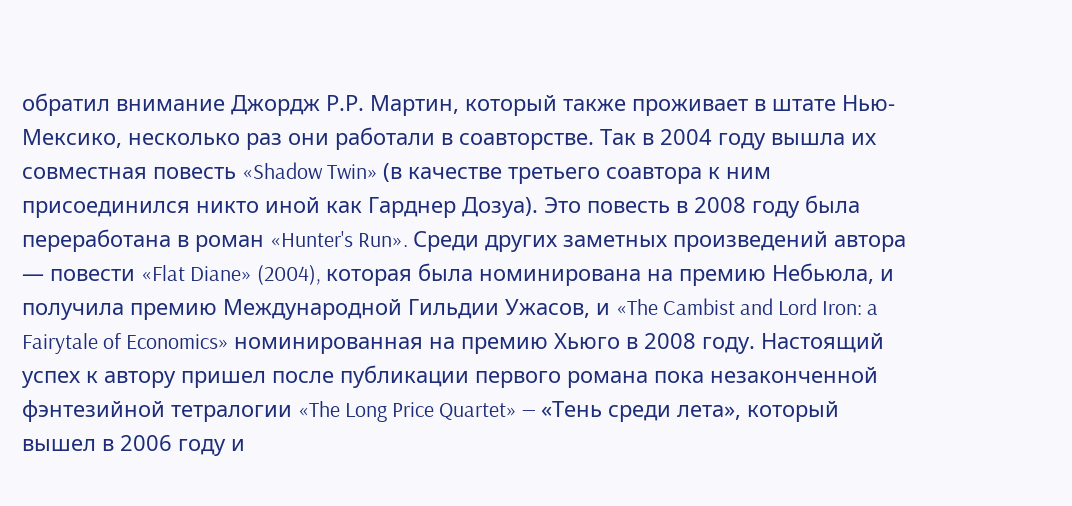обратил внимание Джордж Р.Р. Мартин, который также проживает в штате Нью-Мексико, несколько раз они работали в соавторстве. Так в 2004 году вышла их совместная повесть «Shadow Twin» (в качестве третьего соавтора к ним присоединился никто иной как Гарднер Дозуа). Это повесть в 2008 году была переработана в роман «Hunter's Run». Среди других заметных произведений автора — повести «Flat Diane» (2004), которая была номинирована на премию Небьюла, и получила премию Международной Гильдии Ужасов, и «The Cambist and Lord Iron: a Fairytale of Economics» номинированная на премию Хьюго в 2008 году. Настоящий успех к автору пришел после публикации первого романа пока незаконченной фэнтезийной тетралогии «The Long Price Quartet» — «Тень среди лета», который вышел в 2006 году и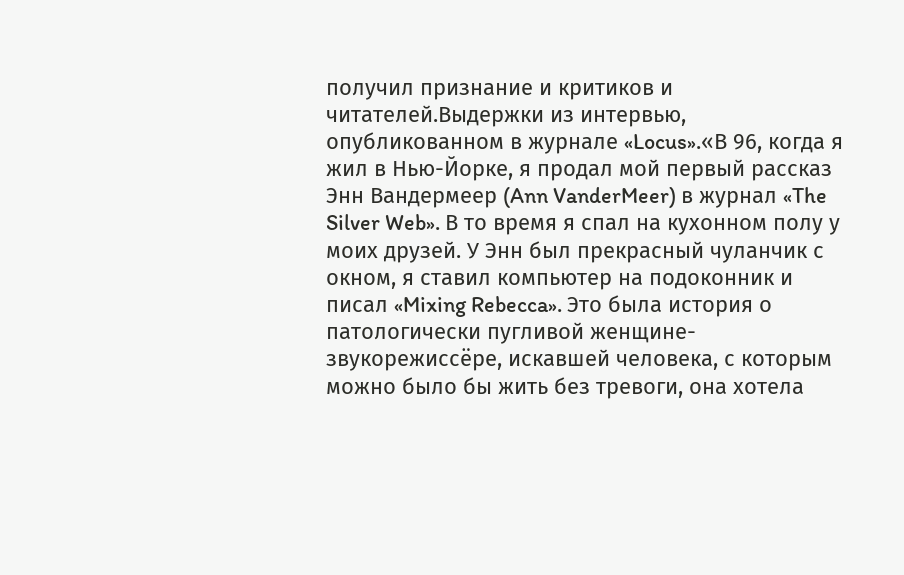получил признание и критиков и читателей.Выдержки из интервью, опубликованном в журнале «Locus».«В 96, когда я жил в Нью-Йорке, я продал мой первый рассказ Энн Вандермеер (Ann VanderMeer) в журнал «The Silver Web». В то время я спал на кухонном полу у моих друзей. У Энн был прекрасный чуланчик с окном, я ставил компьютер на подоконник и писал «Mixing Rebecca». Это была история о патологически пугливой женщине-звукорежиссёре, искавшей человека, с которым можно было бы жить без тревоги, она хотела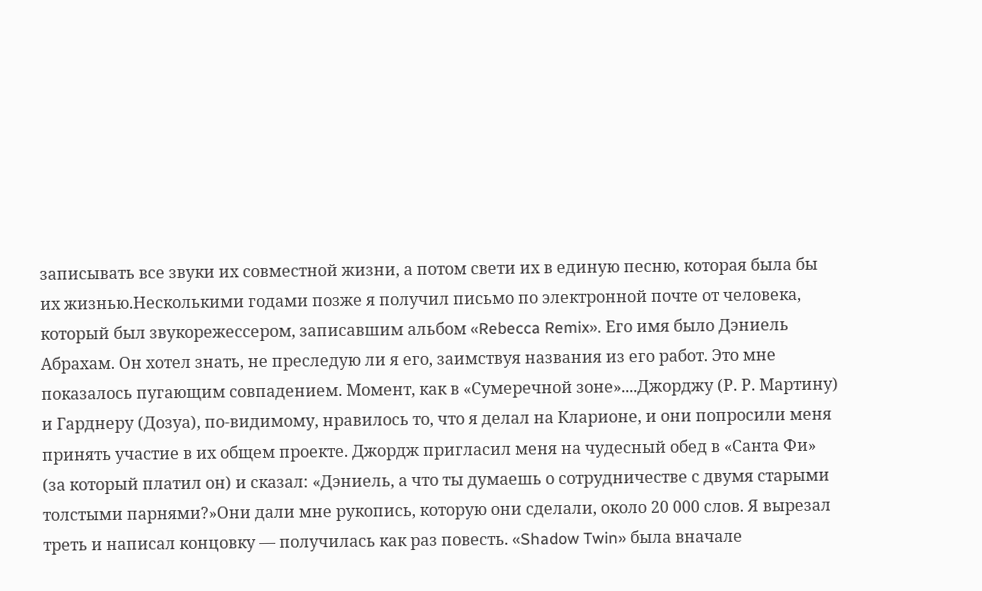записывать все звуки их совместной жизни, а потом свети их в единую песню, которая была бы их жизнью.Несколькими годами позже я получил письмо по электронной почте от человека, который был звукорежессером, записавшим альбом «Rebecca Remix». Его имя было Дэниель Абрахам. Он хотел знать, не преследую ли я его, заимствуя названия из его работ. Это мне показалось пугающим совпадением. Момент, как в «Сумеречной зоне»....Джорджу (Р. Р. Мартину) и Гарднеру (Дозуа), по-видимому, нравилось то, что я делал на Кларионе, и они попросили меня принять участие в их общем проекте. Джордж пригласил меня на чудесный обед в «Санта Фи» (за который платил он) и сказал: «Дэниель, а что ты думаешь о сотрудничестве с двумя старыми толстыми парнями?»Они дали мне рукопись, которую они сделали, около 20 000 слов. Я вырезал треть и написал концовку — получилась как раз повесть. «Shadow Twin» была вначале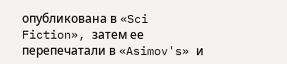опубликована в «Sci Fiction», затем ее перепечатали в «Asimov's» и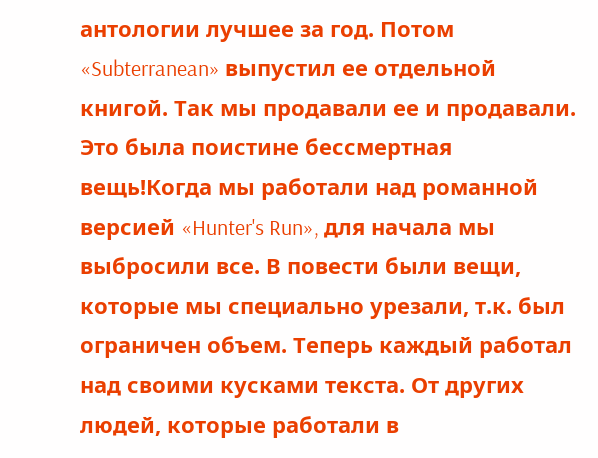антологии лучшее за год. Потом «Subterranean» выпустил ее отдельной книгой. Так мы продавали ее и продавали. Это была поистине бессмертная вещь!Когда мы работали над романной версией «Hunter's Run», для начала мы выбросили все. В повести были вещи, которые мы специально урезали, т.к. был ограничен объем. Теперь каждый работал над своими кусками текста. От других людей, которые работали в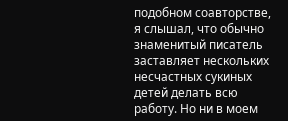подобном соавторстве, я слышал, что обычно знаменитый писатель заставляет нескольких несчастных сукиных детей делать всю работу. Но ни в моем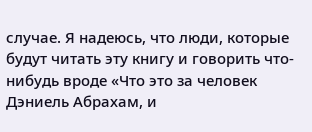случае. Я надеюсь, что люди, которые будут читать эту книгу и говорить что-нибудь вроде «Что это за человек Дэниель Абрахам, и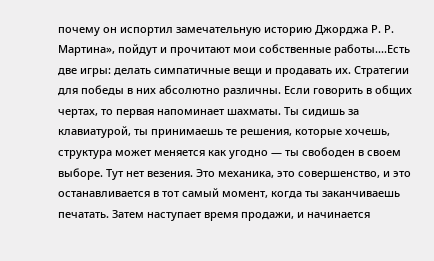почему он испортил замечательную историю Джорджа Р. Р. Мартина», пойдут и прочитают мои собственные работы....Есть две игры: делать симпатичные вещи и продавать их. Стратегии для победы в них абсолютно различны. Если говорить в общих чертах, то первая напоминает шахматы. Ты сидишь за клавиатурой, ты принимаешь те решения, которые хочешь, структура может меняется как угодно — ты свободен в своем выборе. Тут нет везения. Это механика, это совершенство, и это останавливается в тот самый момент, когда ты заканчиваешь печатать. Затем наступает время продажи, и начинается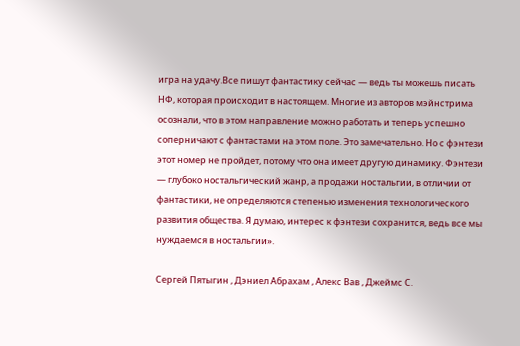игра на удачу.Все пишут фантастику сейчас — ведь ты можешь писать НФ, которая происходит в настоящем. Многие из авторов мэйнстрима осознали, что в этом направление можно работать и теперь успешно соперничают с фантастами на этом поле. Это замечательно. Но с фэнтези этот номер не пройдет, потому что она имеет другую динамику. Фэнтези — глубоко ностальгический жанр, а продажи ностальгии, в отличии от фантастики, не определяются степенью изменения технологического развития общества. Я думаю, интерес к фэнтези сохранится, ведь все мы нуждаемся в ностальгии».

Сергей Пятыгин , Дэниел Абрахам , Алекс Вав , Джеймс С.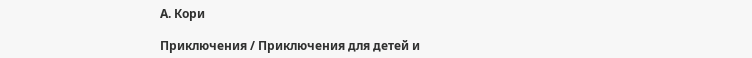А. Кори

Приключения / Приключения для детей и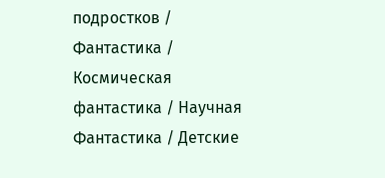подростков / Фантастика / Космическая фантастика / Научная Фантастика / Детские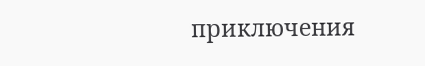приключения